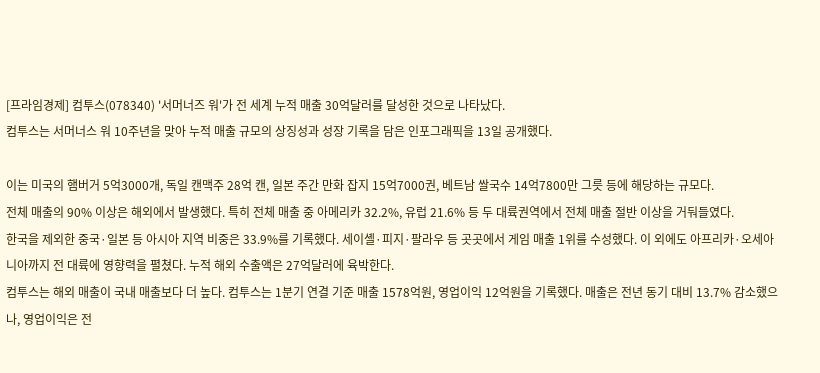[프라임경제] 컴투스(078340) '서머너즈 워'가 전 세계 누적 매출 30억달러를 달성한 것으로 나타났다.
컴투스는 서머너스 워 10주년을 맞아 누적 매출 규모의 상징성과 성장 기록을 담은 인포그래픽을 13일 공개했다.

이는 미국의 햄버거 5억3000개, 독일 캔맥주 28억 캔, 일본 주간 만화 잡지 15억7000권, 베트남 쌀국수 14억7800만 그릇 등에 해당하는 규모다.
전체 매출의 90% 이상은 해외에서 발생했다. 특히 전체 매출 중 아메리카 32.2%, 유럽 21.6% 등 두 대륙권역에서 전체 매출 절반 이상을 거둬들였다.
한국을 제외한 중국·일본 등 아시아 지역 비중은 33.9%를 기록했다. 세이셸·피지·팔라우 등 곳곳에서 게임 매출 1위를 수성했다. 이 외에도 아프리카·오세아니아까지 전 대륙에 영향력을 펼쳤다. 누적 해외 수출액은 27억달러에 육박한다.
컴투스는 해외 매출이 국내 매출보다 더 높다. 컴투스는 1분기 연결 기준 매출 1578억원, 영업이익 12억원을 기록했다. 매출은 전년 동기 대비 13.7% 감소했으나, 영업이익은 전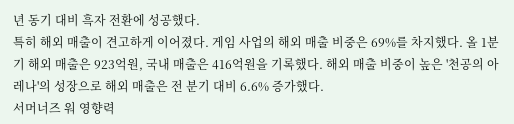년 동기 대비 흑자 전환에 성공했다.
특히 해외 매출이 견고하게 이어졌다. 게임 사업의 해외 매출 비중은 69%를 차지했다. 올 1분기 해외 매출은 923억원, 국내 매출은 416억원을 기록했다. 해외 매출 비중이 높은 '천공의 아레나'의 성장으로 해외 매출은 전 분기 대비 6.6% 증가했다.
서머너즈 워 영향력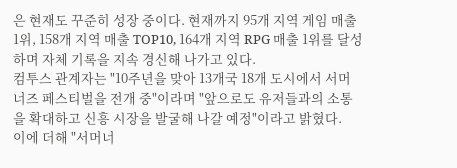은 현재도 꾸준히 성장 중이다. 현재까지 95개 지역 게임 매출 1위, 158개 지역 매출 TOP10, 164개 지역 RPG 매출 1위를 달성하며 자체 기록을 지속 경신해 나가고 있다.
컴투스 관계자는 "10주년을 맞아 13개국 18개 도시에서 서머너즈 페스티벌을 전개 중"이라며 "앞으로도 유저들과의 소통을 확대하고 신흥 시장을 발굴해 나갈 예정"이라고 밝혔다.
이에 더해 "서머너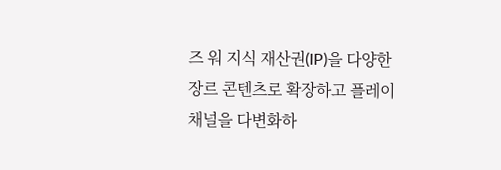즈 워 지식 재산권(IP)을 다양한 장르 콘텐츠로 확장하고 플레이 채널을 다변화하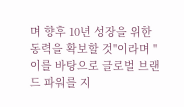며 향후 10년 성장을 위한 동력을 확보할 것"이라며 "이를 바탕으로 글로벌 브랜드 파워를 지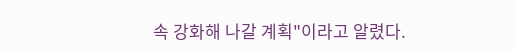속 강화해 나갈 계획"이라고 알렸다.